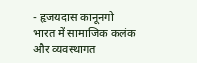- हृजयदास कानूनगो
भारत में सामाजिक कलंक और व्यवस्थागत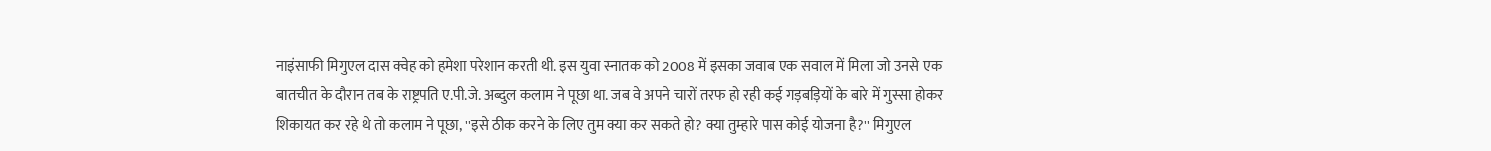नाइंसाफी मिगुएल दास क्वेह को हमेशा परेशान करती थी. इस युवा स्नातक को 2008 में इसका जवाब एक सवाल में मिला जो उनसे एक बातचीत के दौरान तब के राष्ट्रपति ए.पी.जे. अब्दुल कलाम ने पूछा था. जब वे अपने चारों तरफ हो रही कई गड़बड़ियों के बारे में गुस्सा होकर शिकायत कर रहे थे तो कलाम ने पूछा, ''इसे ठीक करने के लिए तुम क्या कर सकते हो? क्या तुम्हारे पास कोई योजना है?'' मिगुएल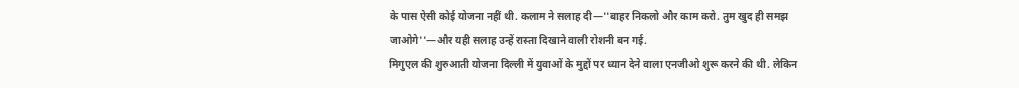के पास ऐसी कोई योजना नहीं थी. कलाम ने सलाह दी—''बाहर निकलो और काम करो. तुम खुद ही समझ जाओगे''—और यही सलाह उन्हें रास्ता दिखाने वाली रोशनी बन गई.
मिगुएल की शुरुआती योजना दिल्ली में युवाओं के मुद्दों पर ध्यान देने वाला एनजीओ शुरू करने की थी. लेकिन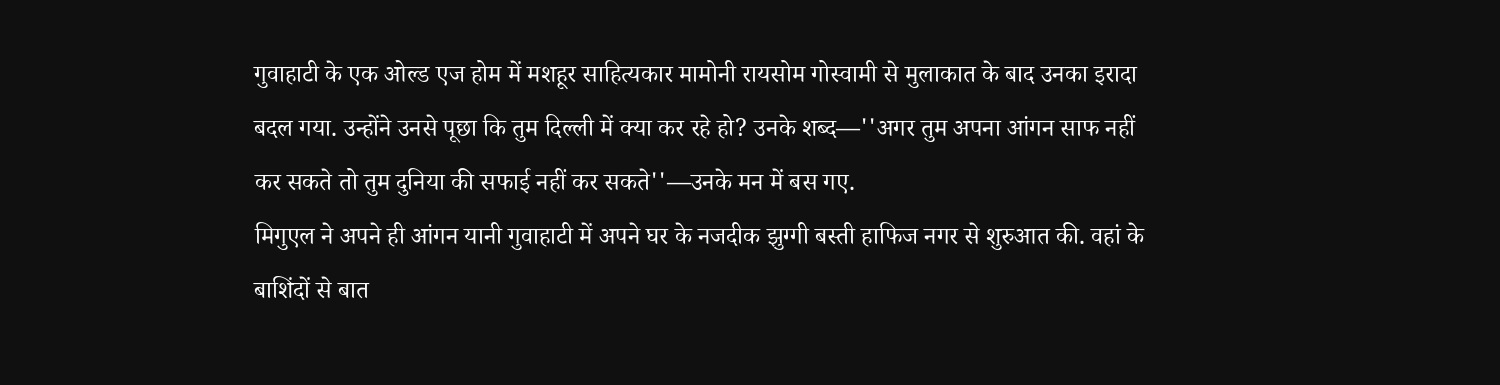गुवाहाटी के एक ओल्ड एज होम में मशहूर साहित्यकार मामोनी रायसोम गोस्वामी से मुलाकात के बाद उनका इरादा बदल गया. उन्होंने उनसे पूछा कि तुम दिल्ली में क्या कर रहे हो? उनके शब्द—''अगर तुम अपना आंगन साफ नहीं कर सकते तो तुम दुनिया की सफाई नहीं कर सकते''—उनके मन में बस गए.
मिगुएल ने अपने ही आंगन यानी गुवाहाटी में अपने घर के नजदीक झुग्गी बस्ती हाफिज नगर से शुरुआत की. वहां के बाशिंदों से बात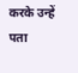करके उन्हें पता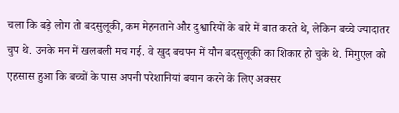चला कि बड़े लोग तो बदसुलूकी, कम मेहनताने और दुश्वारियों के बारे में बात करते थे, लेकिन बच्चे ज्यादातर चुप थे. उनके मन में खलबली मच गई. वे खुद बचपन में यौन बदसुलूकी का शिकार हो चुके थे. मिगुएल को एहसास हुआ कि बच्चों के पास अपनी परेशानियां बयान करने के लिए अक्सर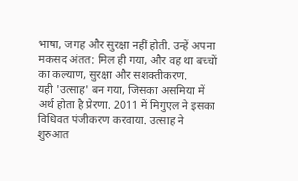भाषा, जगह और सुरक्षा नहीं होती. उन्हें अपना मकसद अंतत: मिल ही गया, और वह था बच्चों का कल्याण, सुरक्षा और सशक्तीकरण.
यही 'उत्साह' बन गया, जिसका असमिया में अर्थ होता है प्रेरणा. 2011 में मिगुएल ने इसका विधिवत पंजीकरण करवाया. उत्साह ने शुरुआत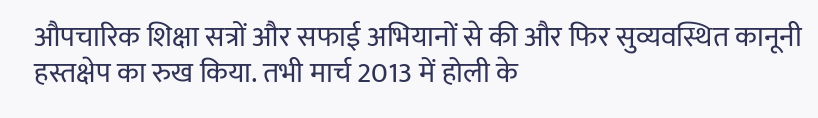औपचारिक शिक्षा सत्रों और सफाई अभियानों से की और फिर सुव्यवस्थित कानूनी हस्तक्षेप का रुख किया. तभी मार्च 2013 में होली के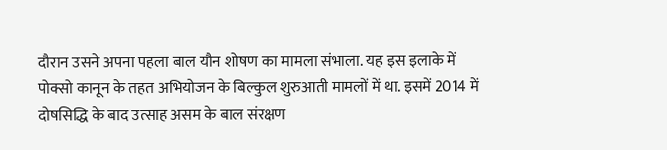दौरान उसने अपना पहला बाल यौन शोषण का मामला संभाला. यह इस इलाके में पोक्सो कानून के तहत अभियोजन के बिल्कुल शुरुआती मामलों में था. इसमें 2014 में दोषसिद्धि के बाद उत्साह असम के बाल संरक्षण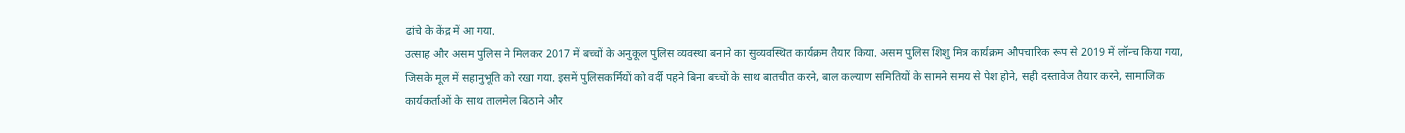ढांचे के केंद्र में आ गया.
उत्साह और असम पुलिस ने मिलकर 2017 में बच्चों के अनुकूल पुलिस व्यवस्था बनाने का सुव्यवस्थित कार्यक्रम तैयार किया. असम पुलिस शिशु मित्र कार्यक्रम औपचारिक रूप से 2019 में लॉन्च किया गया, जिसके मूल में सहानुभूति को रखा गया. इसमें पुलिसकर्मियों को वर्दी पहने बिना बच्चों के साथ बातचीत करने, बाल कल्याण समितियों के सामने समय से पेश होने, सही दस्तावेज तैयार करने, सामाजिक कार्यकर्ताओं के साथ तालमेल बिठाने और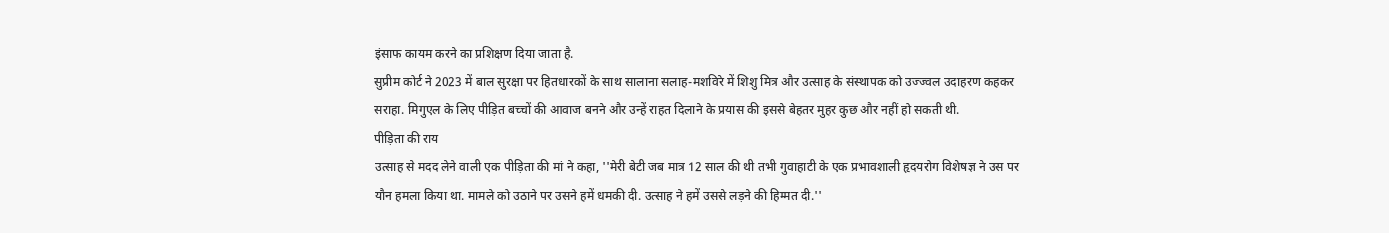इंसाफ कायम करने का प्रशिक्षण दिया जाता है.
सुप्रीम कोर्ट ने 2023 में बाल सुरक्षा पर हितधारकों के साथ सालाना सलाह-मशविरे में शिशु मित्र और उत्साह के संस्थापक को उज्ज्वल उदाहरण कहकर सराहा. मिगुएल के लिए पीड़ित बच्चों की आवाज बनने और उन्हें राहत दिलाने के प्रयास की इससे बेहतर मुहर कुछ और नहीं हो सकती थी.
पीड़िता की राय
उत्साह से मदद लेने वाली एक पीड़िता की मां ने कहा, ''मेरी बेटी जब मात्र 12 साल की थी तभी गुवाहाटी के एक प्रभावशाली हृदयरोग विशेषज्ञ ने उस पर यौन हमला किया था. मामले को उठाने पर उसने हमें धमकी दी. उत्साह ने हमें उससे लड़ने की हिम्मत दी.''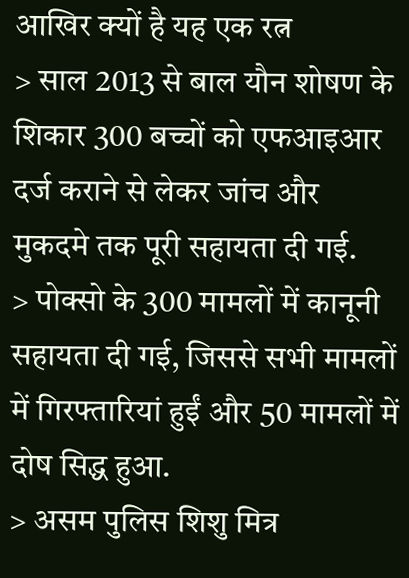आखिर क्यों है यह एक रत्न
> साल 2013 से बाल यौन शोषण के शिकार 300 बच्चों को एफआइआर दर्ज कराने से लेकर जांच और मुकदमे तक पूरी सहायता दी गई.
> पोक्सो के 300 मामलों में कानूनी सहायता दी गई, जिससे सभी मामलों में गिरफ्तारियां हुईं और 50 मामलों में दोष सिद्ध हुआ.
> असम पुलिस शिशु मित्र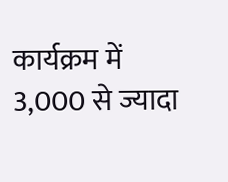कार्यक्रम में 3,000 से ज्यादा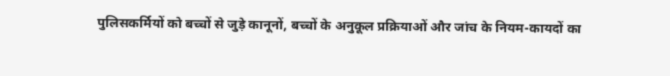पुलिसकर्मियों को बच्चों से जुड़े कानूनों, बच्चों के अनुकूल प्रक्रियाओं और जांच के नियम-कायदों का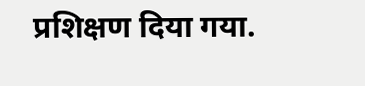प्रशिक्षण दिया गया.